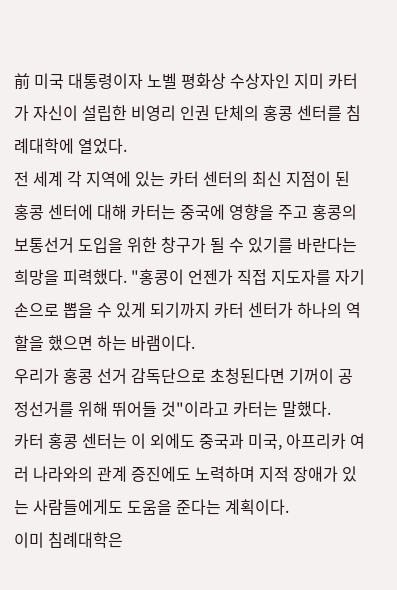前 미국 대통령이자 노벨 평화상 수상자인 지미 카터가 자신이 설립한 비영리 인권 단체의 홍콩 센터를 침례대학에 열었다.
전 세계 각 지역에 있는 카터 센터의 최신 지점이 된 홍콩 센터에 대해 카터는 중국에 영향을 주고 홍콩의 보통선거 도입을 위한 창구가 될 수 있기를 바란다는 희망을 피력했다. "홍콩이 언젠가 직접 지도자를 자기 손으로 뽑을 수 있게 되기까지 카터 센터가 하나의 역할을 했으면 하는 바램이다.
우리가 홍콩 선거 감독단으로 초청된다면 기꺼이 공정선거를 위해 뛰어들 것"이라고 카터는 말했다.
카터 홍콩 센터는 이 외에도 중국과 미국, 아프리카 여러 나라와의 관계 증진에도 노력하며 지적 장애가 있는 사람들에게도 도움을 준다는 계획이다.
이미 침례대학은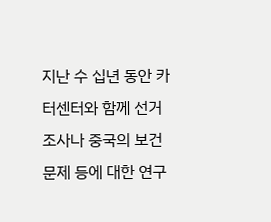지난 수 십년 동안 카터센터와 함께 선거 조사나 중국의 보건 문제 등에 대한 연구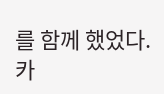를 함께 했었다.
카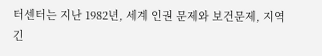터센터는 지난 1982년, 세계 인권 문제와 보건문제, 지역 긴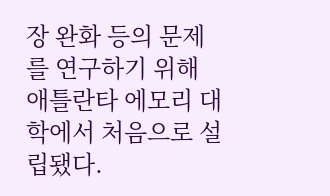장 완화 등의 문제를 연구하기 위해 애틀란타 에모리 대학에서 처음으로 설립됐다.